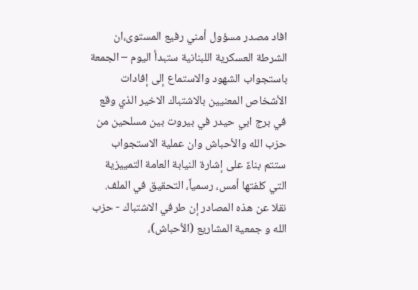افاد مصدر مسؤول أمني رفيع المستوى،ان الشرطة العسكرية اللبنانية ستبدأ اليوم – الجمعة باستجواب الشهود والاستماع إلى إفادات الأشخاص المعنيين بالاشتباك الاخير الذي وقع في برج ابي حيدر في بيروت بين مسلحين من حزب الله والأحباش وان عملية الاستجواب ستتم بناءً على إشارة النيابة العامة التمييزية التي كلفتها أمس، رسمياً، التحقيق في الملف.
نقلا عن هذه المصادر إن طرفي الاشتباك - حزب الله و جمعية المشاريع (الأحباش)،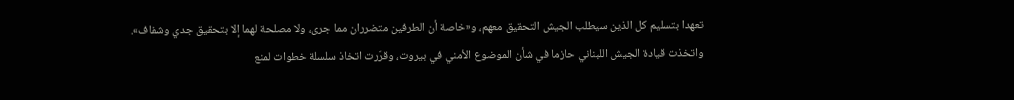تعهدا بتسليم كل الذين سيطلب الجيش التحقيق معهم، و«خاصة أن الطرفين متضرران مما جرى، ولا مصلحة لهما إلا بتحقيق جدي وشفاف».
واتخذت قيادة الجيش اللبناني حازما في شأن الموضوع الأمني في بيروت، وقرّرت اتخاذ سلسلة خطوات لمنع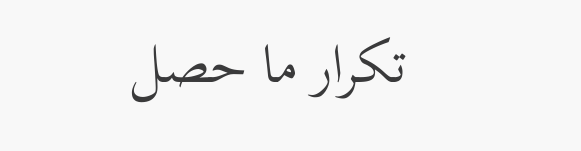تكرار ما حصل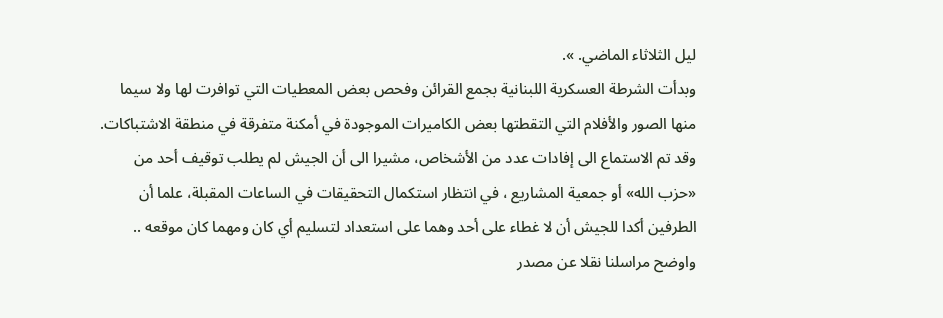ليل الثلاثاء الماضي. ».
وبدأت الشرطة العسكرية اللبنانية بجمع القرائن وفحص بعض المعطيات التي توافرت لها ولا سيما منها الصور والأفلام التي التقطتها بعض الكاميرات الموجودة في أمكنة متفرقة في منطقة الاشتباكات.
وقد تم الاستماع الى إفادات عدد من الأشخاص، مشيرا الى أن الجيش لم يطلب توقيف أحد من «حزب الله» أو جمعية المشاريع ، في انتظار استكمال التحقيقات في الساعات المقبلة، علما أن الطرفين أكدا للجيش أن لا غطاء على أحد وهما على استعداد لتسليم أي كان ومهما كان موقعه ..
واوضح مراسلنا نقلا عن مصدر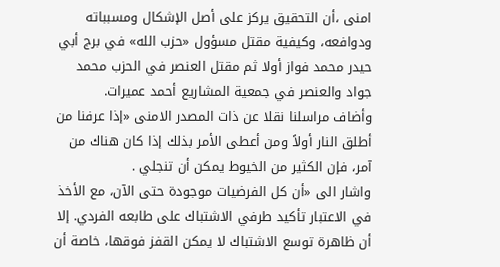امنى ،أن التحقيق يركز على أصل الإشكال ومسبباته ودوافعه، وكيفية مقتل مسؤول «حزب الله» في برج أبي حيدر محمد فواز أولا ثم مقتل العنصر في الحزب محمد جواد والعنصر في جمعية المشاريع أحمد عميرات.
وأضاف مراسلنا نقلا عن ذات المصدر الامنى «إذا عرفنا من أطلق النار أولاً ومن أعطى الأمر بذلك إذا كان هناك من آمر، فإن الكثير من الخيوط يمكن أن تنجلي .
واشار الى «أن كل الفرضيات موجودة حتى الآن، مع الأخذ في الاعتبار تأكيد طرفي الاشتباك على طابعه الفردي. إلا أن ظاهرة توسع الاشتباك لا يمكن القفز فوقها، خاصة أن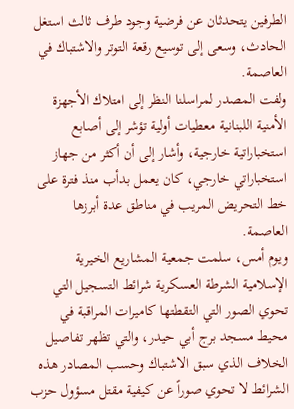الطرفين يتحدثان عن فرضية وجود طرف ثالث استغل الحادث، وسعى إلى توسيع رقعة التوتر والاشتباك في العاصمة.
ولفت المصدر لمراسلنا النظر إلى امتلاك الأجهزة الأمنية اللبنانية معطيات أولية تؤشر إلى أصابع استخباراتية خارجية، وأشار إلى أن أكثر من جهاز استخباراتي خارجي، كان يعمل بدأب منذ فترة على خط التحريض المريب في مناطق عدة أبرزها العاصمة.
ويوم أمس، سلمت جمعية المشاريع الخيرية الإسلامية الشرطة العسكرية شرائط التسجيل التي تحوي الصور التي التقطتها كاميرات المراقبة في محيط مسجد برج أبي حيدر، والتي تظهر تفاصيل الخلاف الذي سبق الاشتباك وحسب المصادر هذه الشرائط لا تحوي صوراً عن كيفية مقتل مسؤول حزب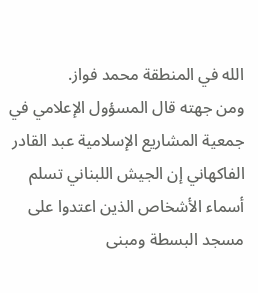الله في المنطقة محمد فواز.
ومن جهته قال المسؤول الإعلامي في جمعية المشاريع الإسلامية عبد القادر الفاكهاني إن الجيش اللبناني تسلم أسماء الأشخاص الذين اعتدوا على مسجد البسطة ومبنى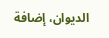الديوان، إضافة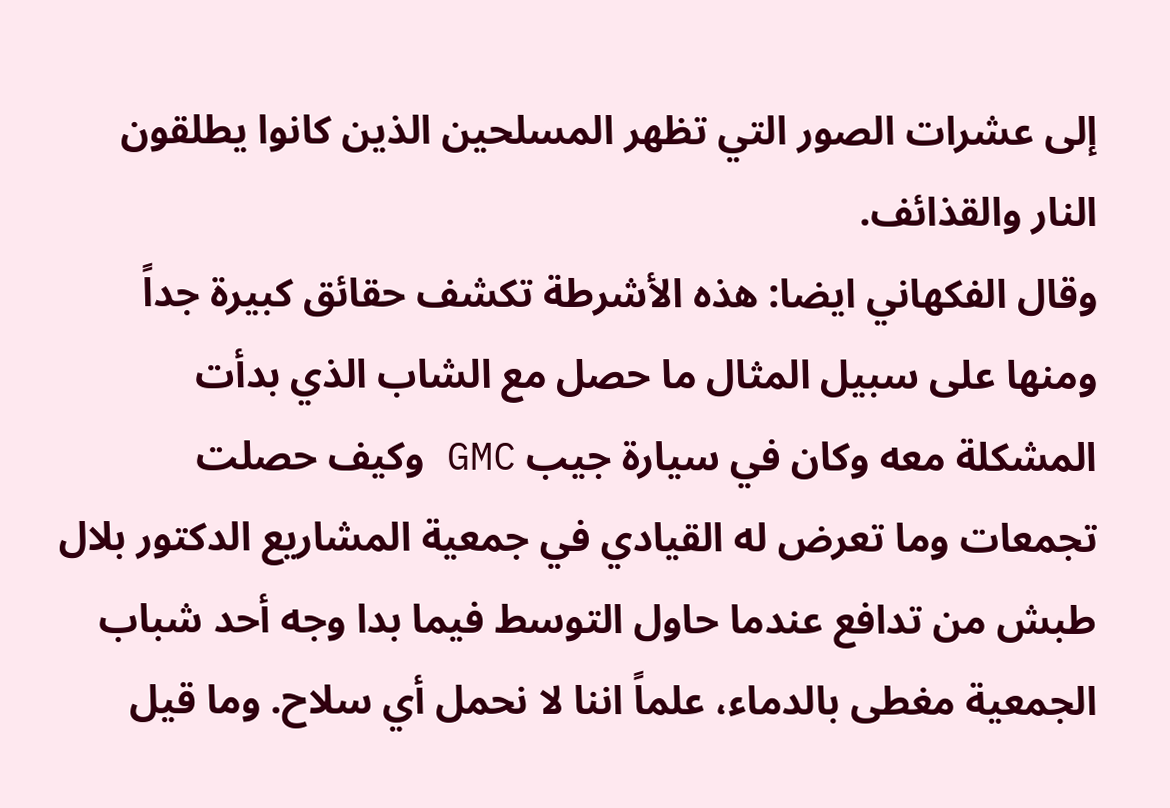إلى عشرات الصور التي تظهر المسلحين الذين كانوا يطلقون النار والقذائف.
وقال الفكهاني ايضا: هذه الأشرطة تكشف حقائق كبيرة جداً ومنها على سبيل المثال ما حصل مع الشاب الذي بدأت المشكلة معه وكان في سيارة جيب GMC وكيف حصلت تجمعات وما تعرض له القيادي في جمعية المشاريع الدكتور بلال طبش من تدافع عندما حاول التوسط فيما بدا وجه أحد شباب الجمعية مغطى بالدماء، علماً اننا لا نحمل أي سلاح. وما قيل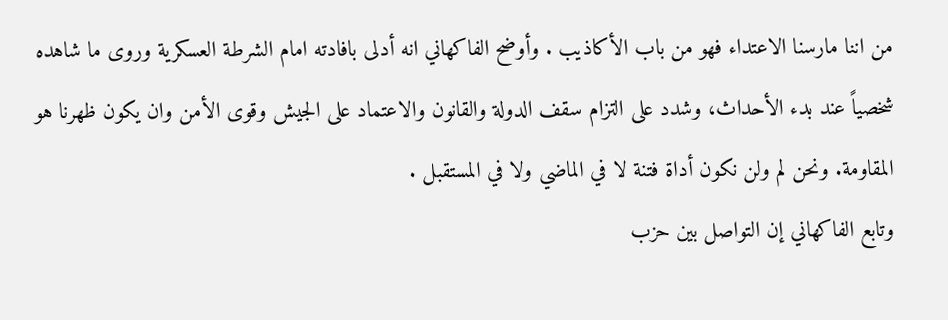من اننا مارسنا الاعتداء فهو من باب الأكاذيب . وأوضح الفاكهاني انه أدلى بافادته امام الشرطة العسكرية وروى ما شاهده شخصياً عند بدء الأحداث، وشدد على التزام سقف الدولة والقانون والاعتماد على الجيش وقوى الأمن وان يكون ظهرنا هو المقاومة. ونحن لم ولن نكون أداة فتنة لا في الماضي ولا في المستقبل .
وتابع الفاكهاني إن التواصل بين حزب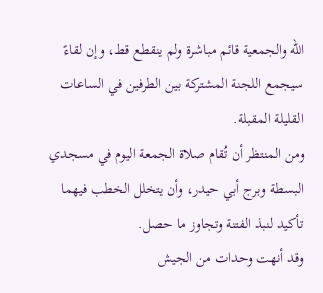الله والجمعية قائم مباشرة ولم ينقطع قط، وإن لقاءً سيجمع اللجنة المشتركة بين الطرفين في الساعات القليلة المقبلة.
ومن المنتظر أن تُقام صلاة الجمعة اليوم في مسجدي البسطة وبرج أبي حيدر، وأن يتخلل الخطب فيهما تأكيد لنبذ الفتنة وتجاوز ما حصل.
وقد أنهت وحدات من الجيش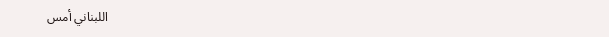اللبناني أمس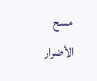مسح الأضرار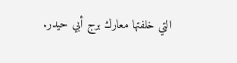التي خلفتها معارك برج أبي حيدر.